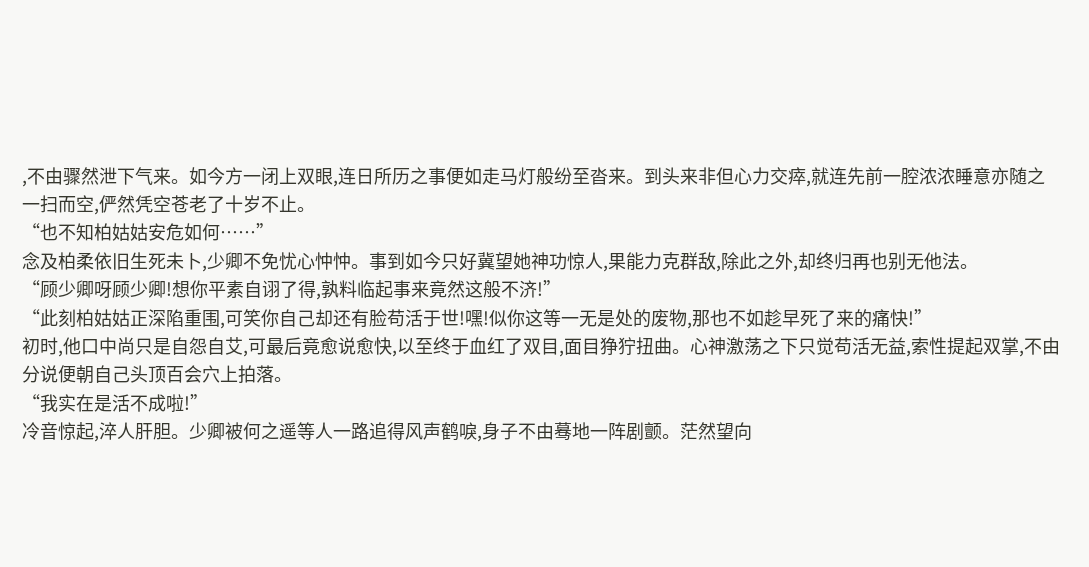,不由骤然泄下气来。如今方一闭上双眼,连日所历之事便如走马灯般纷至沓来。到头来非但心力交瘁,就连先前一腔浓浓睡意亦随之一扫而空,俨然凭空苍老了十岁不止。
“也不知柏姑姑安危如何……”
念及柏柔依旧生死未卜,少卿不免忧心忡忡。事到如今只好冀望她神功惊人,果能力克群敌,除此之外,却终归再也别无他法。
“顾少卿呀顾少卿!想你平素自诩了得,孰料临起事来竟然这般不济!”
“此刻柏姑姑正深陷重围,可笑你自己却还有脸苟活于世!嘿!似你这等一无是处的废物,那也不如趁早死了来的痛快!”
初时,他口中尚只是自怨自艾,可最后竟愈说愈快,以至终于血红了双目,面目狰狞扭曲。心神激荡之下只觉苟活无益,索性提起双掌,不由分说便朝自己头顶百会穴上拍落。
“我实在是活不成啦!”
冷音惊起,淬人肝胆。少卿被何之遥等人一路追得风声鹤唳,身子不由蓦地一阵剧颤。茫然望向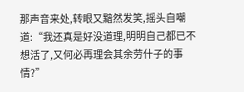那声音来处,转眼又黯然发笑,摇头自嘲道:“我还真是好没道理,明明自己都已不想活了,又何必再理会其余劳什子的事情?”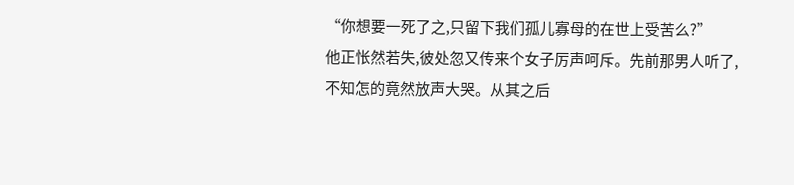“你想要一死了之,只留下我们孤儿寡母的在世上受苦么?”
他正怅然若失,彼处忽又传来个女子厉声呵斥。先前那男人听了,不知怎的竟然放声大哭。从其之后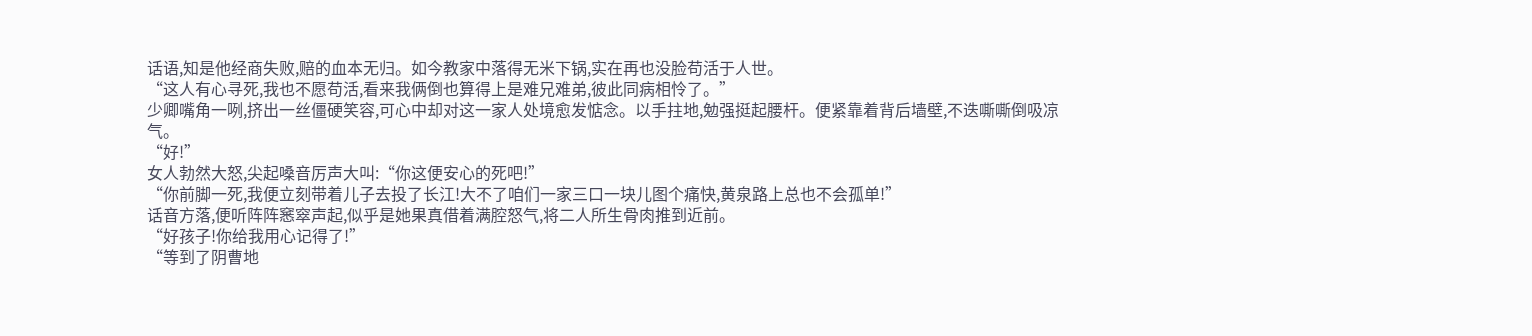话语,知是他经商失败,赔的血本无归。如今教家中落得无米下锅,实在再也没脸苟活于人世。
“这人有心寻死,我也不愿苟活,看来我俩倒也算得上是难兄难弟,彼此同病相怜了。”
少卿嘴角一咧,挤出一丝僵硬笑容,可心中却对这一家人处境愈发惦念。以手拄地,勉强挺起腰杆。便紧靠着背后墙壁,不迭嘶嘶倒吸凉气。
“好!”
女人勃然大怒,尖起嗓音厉声大叫:“你这便安心的死吧!”
“你前脚一死,我便立刻带着儿子去投了长江!大不了咱们一家三口一块儿图个痛快,黄泉路上总也不会孤单!”
话音方落,便听阵阵窸窣声起,似乎是她果真借着满腔怒气,将二人所生骨肉推到近前。
“好孩子!你给我用心记得了!”
“等到了阴曹地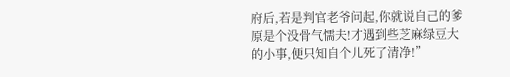府后,若是判官老爷问起,你就说自己的爹原是个没骨气懦夫!才遇到些芝麻绿豆大的小事,便只知自个儿死了清净!”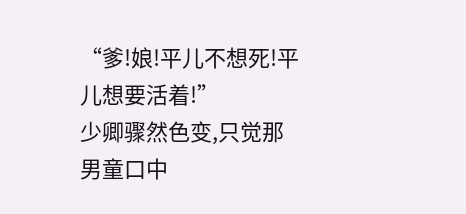“爹!娘!平儿不想死!平儿想要活着!”
少卿骤然色变,只觉那男童口中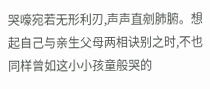哭嚎宛若无形利刃,声声直剜肺腑。想起自己与亲生父母两相诀别之时,不也同样曾如这小小孩童般哭的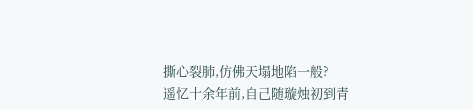撕心裂肺,仿佛天塌地陷一般?
遥忆十余年前,自己随璇烛初到青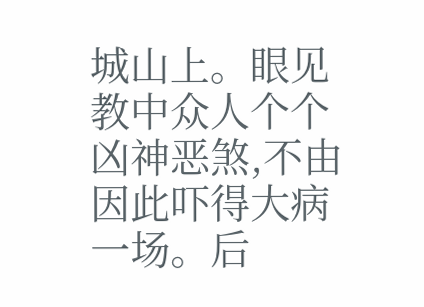城山上。眼见教中众人个个凶神恶煞,不由因此吓得大病一场。后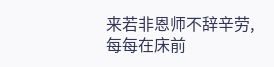来若非恩师不辞辛劳,每每在床前